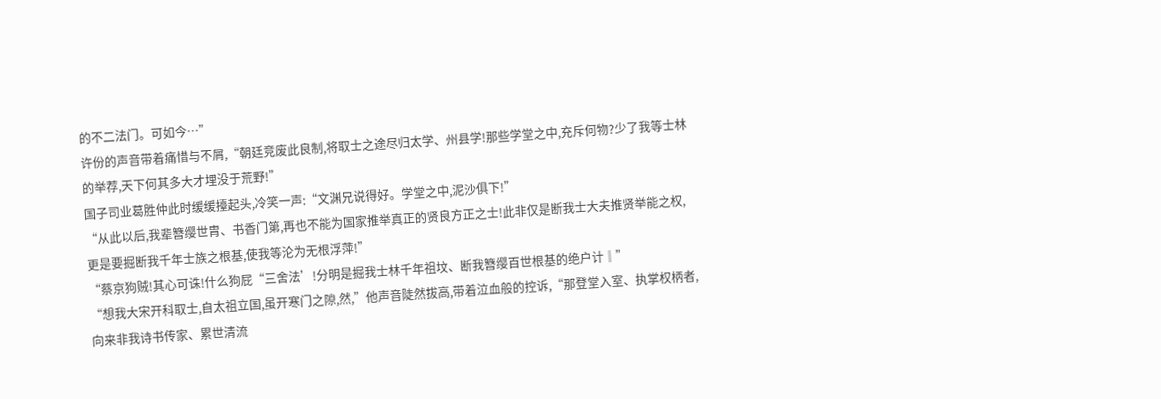的不二法门。可如今…”
许份的声音带着痛惜与不屑,“朝廷竞废此良制,将取士之途尽归太学、州县学!那些学堂之中,充斥何物?少了我等士林的举荐,天下何其多大才埋没于荒野!”
国子司业葛胜仲此时缓缓擡起头,冷笑一声:“文渊兄说得好。学堂之中,泥沙俱下!”
“从此以后,我辈簪缨世胄、书香门第,再也不能为国家推举真正的贤良方正之士!此非仅是断我士大夫推贤举能之权,更是要掘断我千年士族之根基,使我等沦为无根浮萍!”
“蔡京狗贼!其心可诛!什么狗屁“三舍法’!分明是掘我士林千年祖坟、断我簪缨百世根基的绝户计‖”
“想我大宋开科取士,自太祖立国,虽开寒门之隙,然,”他声音陡然拔高,带着泣血般的控诉,“那登堂入室、执掌权柄者,向来非我诗书传家、累世清流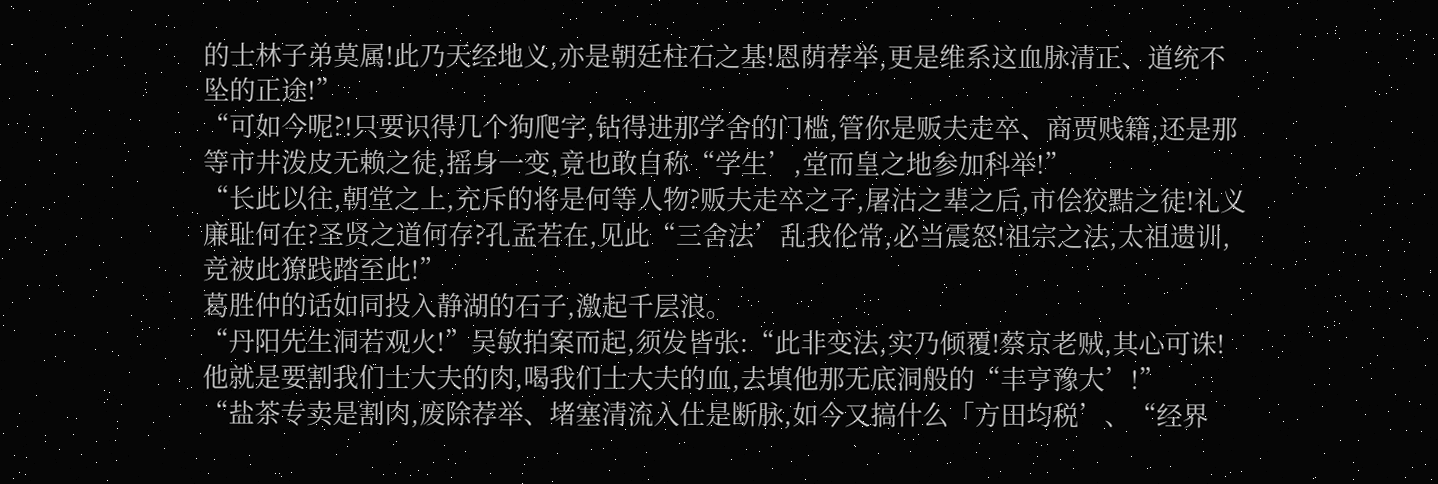的士林子弟莫属!此乃天经地义,亦是朝廷柱石之基!恩荫荐举,更是维系这血脉清正、道统不坠的正途!”
“可如今呢?!只要识得几个狗爬字,钻得进那学舍的门槛,管你是贩夫走卒、商贾贱籍,还是那等市井泼皮无赖之徒,摇身一变,竟也敢自称“学生’,堂而皇之地参加科举!”
“长此以往,朝堂之上,充斥的将是何等人物?贩夫走卒之子,屠沽之辈之后,市侩狡黠之徒!礼义廉耻何在?圣贤之道何存?孔孟若在,见此“三舍法’乱我伦常,必当震怒!祖宗之法,太祖遗训,竞被此獠践踏至此!”
葛胜仲的话如同投入静湖的石子,激起千层浪。
“丹阳先生洞若观火!”吴敏拍案而起,须发皆张:“此非变法,实乃倾覆!蔡京老贼,其心可诛!他就是要割我们士大夫的肉,喝我们士大夫的血,去填他那无底洞般的“丰亨豫大’!”
“盐茶专卖是割肉,废除荐举、堵塞清流入仕是断脉,如今又搞什么「方田均税’、“经界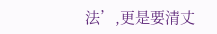法’,更是要清丈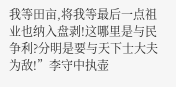我等田亩,将我等最后一点祖业也纳入盘剥!这哪里是与民争利?分明是要与天下士大夫为敌!”李守中执壶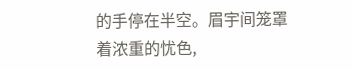的手停在半空。眉宇间笼罩着浓重的忧色,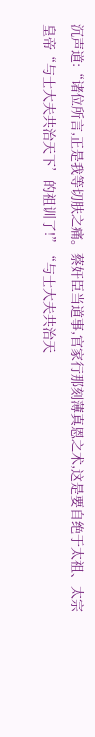沉声道:“诸位所言,正是我等切肤之痛。蔡奸臣当道事,官家行那刻薄真恩之术,这是要自绝于太祖、太宗皇帝“与士大夫共治天下’的祖训了!”“与士大夫共治天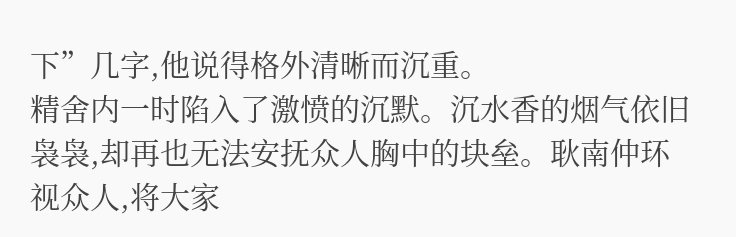下”几字,他说得格外清晰而沉重。
精舍内一时陷入了激愤的沉默。沉水香的烟气依旧袅袅,却再也无法安抚众人胸中的块垒。耿南仲环视众人,将大家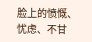脸上的愤慨、忧虑、不甘